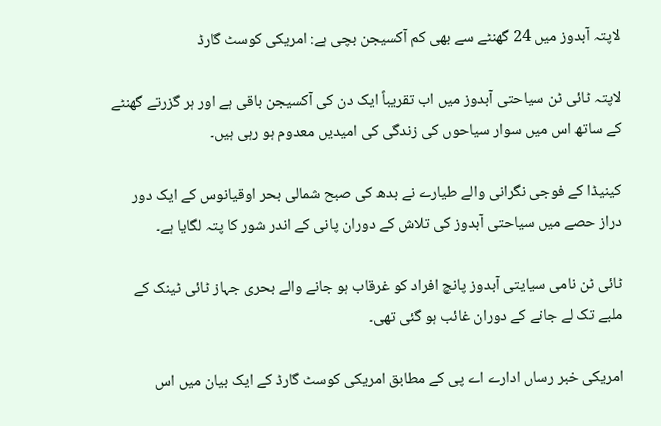لاپتہ آبدوز میں 24 گھنٹے سے بھی کم آکسیجن بچی ہے: امریکی کوسٹ گارڈ

لاپتہ ٹائی ٹن سیاحتی آبدوز میں اب تقریباً ایک دن کی آکسیجن باقی ہے اور ہر گزرتے گھنٹے کے ساتھ اس میں سوار سیاحوں کی زندگی کی امیدیں معدوم ہو رہی ہیں۔

کینیڈا کے فوجی نگرانی والے طیارے نے بدھ کی صبح شمالی بحر اوقیانوس کے ایک دور دراز حصے میں سیاحتی آبدوز کی تلاش کے دوران پانی کے اندر شور کا پتہ لگایا ہے۔

ٹائی ٹن نامی سیایتی آبدوز پانچ افراد کو غرقاب ہو جانے والے بحری جہاز ٹائی ٹینک کے ملبے تک لے جانے کے دوران غائب ہو گئی تھی۔

امریکی خبر رساں ادارے اے پی کے مطابق امریکی کوسٹ گارڈ کے ایک بیان میں اس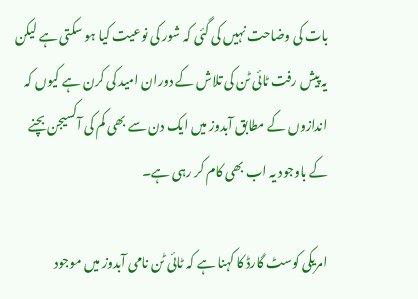بات کی وضاحت نہیں کی گئی کہ شور کی نوعیت کیا ہو سکتی ہے لیکن یہ پیش رفت ٹائی ٹن کی تلاش کے دوران امید کی کرن ہے کیوں کہ اندازوں کے مطابق آبدوز میں ایک دن سے بھی کم کی آکسیجن بچنے کے باوجود یہ اب بھی کام کر رہی ہے۔

امریکی کوسٹ گارڈ کا کہنا ہے کہ ٹائی ٹن نامی آبدوز میں موجود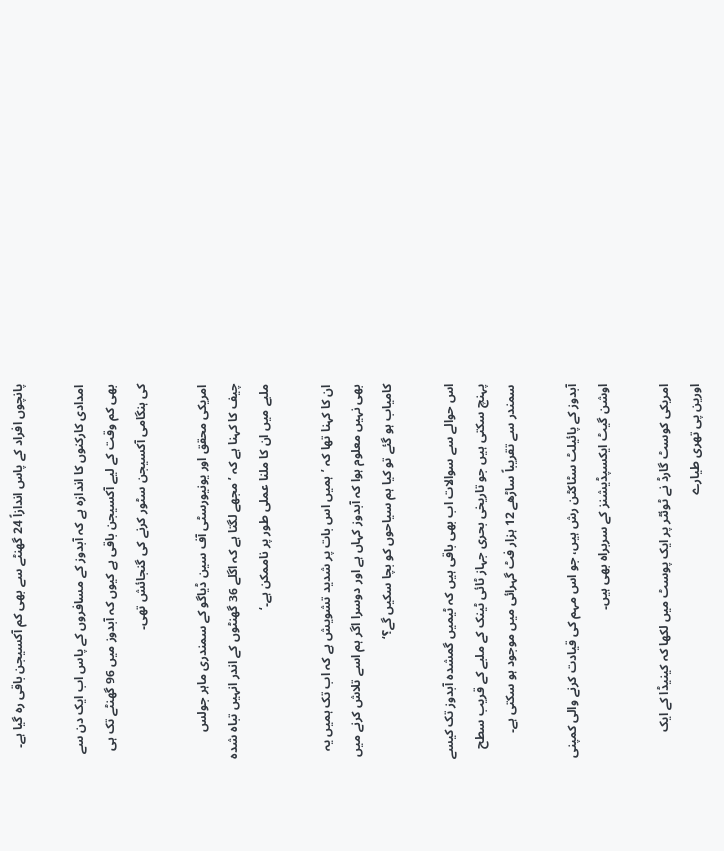پانچوں افراد کے پاس اندازاً 24 گھنٹے سے بھی کم آکسیجن باقی رہ گیا ہے۔

امدادی کارکنوں کا اندازہ ہے کہ آبدوز کے مسافروں کے پاس اب ایک دن سے بھی کم وقت کے لیے آکسیجن باقی ہے کیوں کہ آبدوز میں 96 گھنٹے تک ہی کی ہنگامی آکسیجن سٹور کرنے کی گنجائش تھی۔

امریکی محقق اور یونیورسٹی آف سین ڈیاگو کے سمندری ماہر جولس چیف کا کہنا ہے کہ ’مجھے لگتا ہے کہ اگلے 36 گھنٹوں کے اندر انہیں تباہ شدہ ملبے میں ان کا ملنا عملی طور پر ناممکن ہے۔‘

ان کا کہنا تھا کہ ’ہمیں اس بات پر شدید تشویش ہے کہ اب تک ہمیں یہ بھی نہیں معلوم ہوا کہ آبدوز کہاں ہے اور دوسرا اگر ہم اسے تلاش کرنے میں کامیاب ہو گئے تو کیا ہم سیاحوں کو بچا سکیں گے؟‘

اس حوالے سے سوالات اب بھی باقی ہیں کہ ٹیمیں گمشدہ آبدوز تک کیسے پہنچ سکتی ہیں جو تاریخی بحری جہاز ٹائی ٹینک کے ملبے کے قریب سطح سمندر سے تقریباً ساڑھے 12 ہزار فٹ گہرائی میں موجود ہو سکتی ہے۔

آبدوز کے پائیلٹ سٹاکٹن رش ہیں، جو اس مہم کی قیادت کرنے والی کمپنی اوشن گیٹ ایکسپڈیشنز کے سربراہ بھی ہیں۔

امریکی کوسٹ گارڈ نے ٹوئٹر پر ایک پوسٹ میں لکھا کہ کینیڈا کے ایک اورین پی تھری طیارے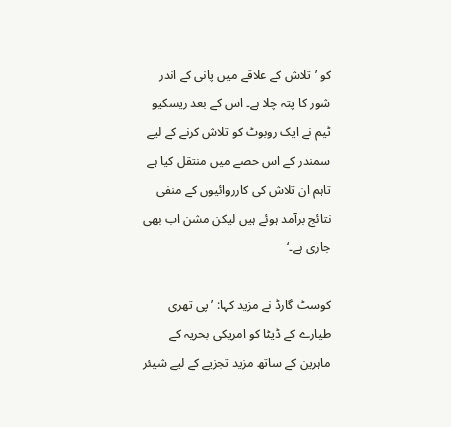کو ’تلاش کے علاقے میں پانی کے اندر شور کا پتہ چلا ہے۔ اس کے بعد ریسکیو ٹیم نے ایک روبوٹ کو تلاش کرنے کے لیے سمندر کے اس حصے میں منتقل کیا ہے تاہم ان تلاش کی کارروائیوں کے منفی نتائج برآمد ہوئے ہیں لیکن مشن اب بھی جاری ہے۔‘

کوسٹ گارڈ نے مزید کہا: ’پی تھری طیارے کے ڈیٹا کو امریکی بحریہ کے ماہرین کے ساتھ مزید تجزیے کے لیے شیئر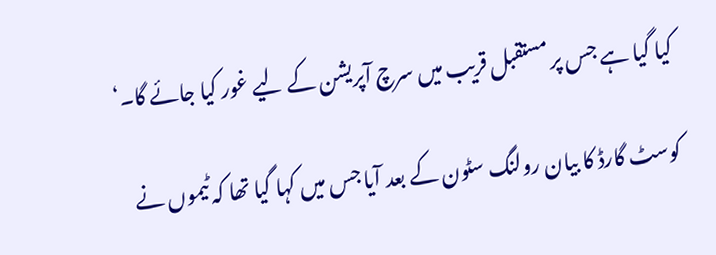کیا گیا ہے جس پر مستقبل قریب میں سرچ آپریشن کے لیے غور کیا جائے گا۔‘

کوسٹ گارڈ کا بیان رولنگ سٹون کے بعد آیا جس میں کہا گیا تھا کہ ٹیموں نے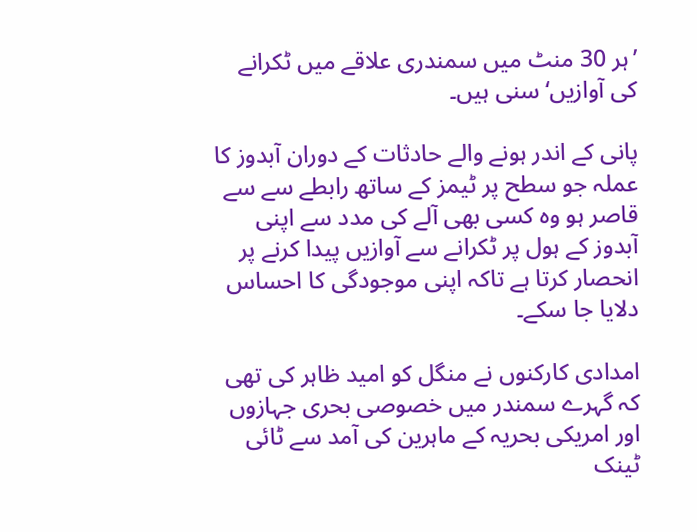’ہر 30 منٹ میں سمندری علاقے میں ٹکرانے کی آوازیں‘ سنی ہیں۔

پانی کے اندر ہونے والے حادثات کے دوران آبدوز کا عملہ جو سطح پر ٹیمز کے ساتھ رابطے سے سے قاصر ہو وہ کسی بھی آلے کی مدد سے اپنی آبدوز کے ہول پر ٹکرانے سے آوازیں پیدا کرنے پر انحصار کرتا ہے تاکہ اپنی موجودگی کا احساس دلایا جا سکے۔

امدادی کارکنوں نے منگل کو امید ظاہر کی تھی کہ گہرے سمندر میں خصوصی بحری جہازوں اور امریکی بحریہ کے ماہرین کی آمد سے ٹائی ٹینک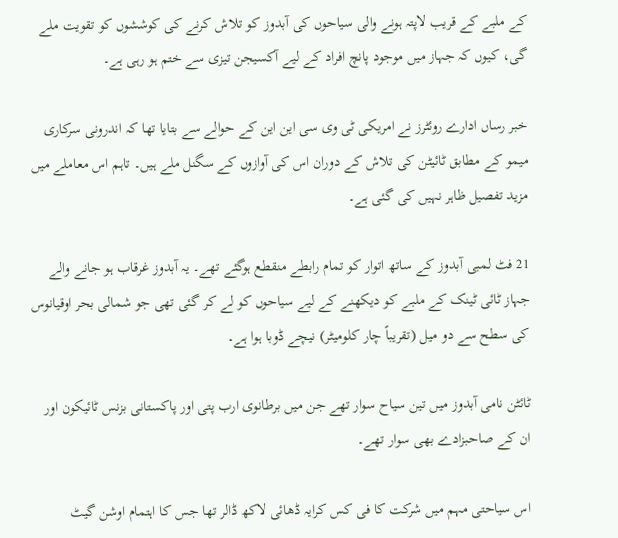کے ملبے کے قریب لاپتہ ہونے والی سیاحوں کی آبدوز کو تلاش کرنے کی کوششوں کو تقویت ملے گی، کیوں کہ جہاز میں موجود پانچ افراد کے لیے آکسیجن تیزی سے ختم ہو رہی ہے۔

خبر رساں ادارے روئٹرز نے امریکی ٹی وی سی این این کے حوالے سے بتایا تھا کہ اندرونی سرکاری میمو کے مطابق ٹائیٹن کی تلاش کے دوران اس کی آوازوں کے سگنل ملے ہیں۔ تاہم اس معاملے میں مزید تفصیل ظاہر نہیں کی گئی ہے۔

21 فٹ لمبی آبدوز کے ساتھ اتوار کو تمام رابطے منقطع ہوگئے تھے۔ یہ آبدوز غرقاب ہو جانے والے جہاز ٹائی ٹینک کے ملبے کو دیکھنے کے لیے سیاحوں کو لے کر گئی تھی جو شمالی بحر اوقیانوس کی سطح سے دو میل (تقریباً چار کلومیٹر) نیچے ڈوبا ہوا ہے۔

ٹائٹن نامی آبدوز میں تین سیاح سوار تھے جن میں برطانوی ارب پتی اور پاکستانی بزنس ٹائیکون اور ان کے صاحبزادے بھی سوار تھے۔

اس سیاحتی مہم میں شرکت کا فی کس کرایہ ڈھائی لاکھ ڈالر تھا جس کا اہتمام اوشن گیٹ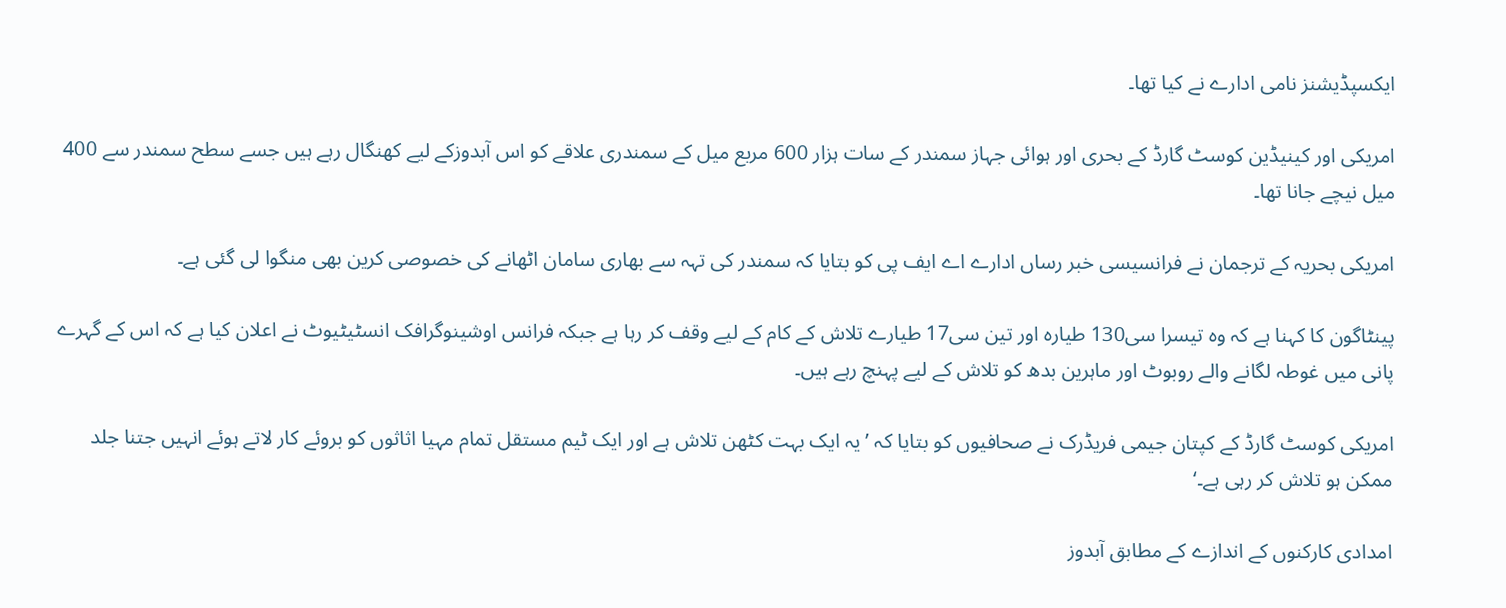ایکسپڈیشنز نامی ادارے نے کیا تھا۔

امریکی اور کینیڈین کوسٹ گارڈ کے بحری اور ہوائی جہاز سمندر کے سات ہزار 600 مربع میل کے سمندری علاقے کو اس آبدوزکے لیے کھنگال رہے ہیں جسے سطح سمندر سے 400 میل نیچے جانا تھا۔

امریکی بحریہ کے ترجمان نے فرانسیسی خبر رساں ادارے اے ایف پی کو بتایا کہ سمندر کی تہہ سے بھاری سامان اٹھانے کی خصوصی کرین بھی منگوا لی گئی ہے۔

پینٹاگون کا کہنا ہے کہ وہ تیسرا سی130 طیارہ اور تین سی17 طیارے تلاش کے کام کے لیے وقف کر رہا ہے جبکہ فرانس اوشینوگرافک انسٹیٹیوٹ نے اعلان کیا ہے کہ اس کے گہرے پانی میں غوطہ لگانے والے روبوٹ اور ماہرین بدھ کو تلاش کے لیے پہنچ رہے ہیں۔

امریکی کوسٹ گارڈ کے کپتان جیمی فریڈرک نے صحافیوں کو بتایا کہ ’یہ ایک بہت کٹھن تلاش ہے اور ایک ٹیم مستقل تمام مہیا اثاثوں کو بروئے کار لاتے ہوئے انہیں جتنا جلد ممکن ہو تلاش کر رہی ہے۔‘

امدادی کارکنوں کے اندازے کے مطابق آبدوز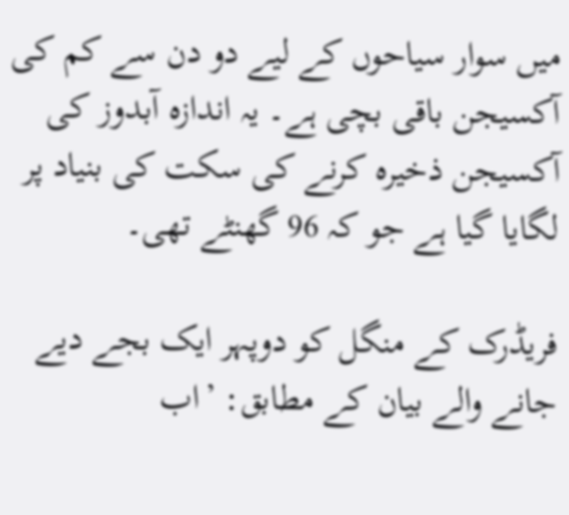میں سوار سیاحوں کے لیے دو دن سے کم کی آکسیجن باقی بچی ہے۔ یہ اندازہ آبدوز کی آکسیجن ذخیرہ کرنے کی سکت کی بنیاد پر لگایا گیا ہے جو کہ 96 گھنٹے تھی۔

فریڈرک کے منگل کو دوپہر ایک بجے دیے جانے والے بیان کے مطابق: ’اب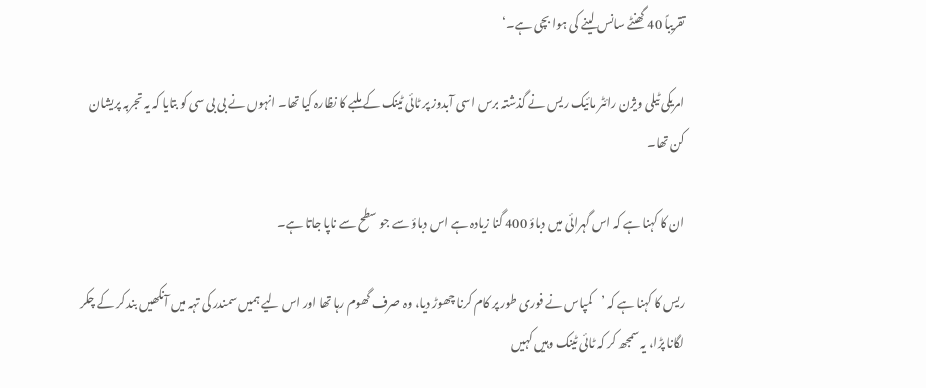تقریباً 40 گھنٹے سانس لینے کی ہوا بچی ہے۔‘

امریکی ٹیلی ویژن رائٹر مائیک ریس نے گذشتہ برس اسی آبدوز پر ٹائی ٹینک کے ملبے کا نظارہ کیا تھا۔ انہوں نے بی بی سی کو بتایا کہ یہ تجربہ پریشان کن تھا۔

ان کا کہنا ہے کہ اس گہرائی میں دباؤ 400 گنا زیادہ ہے اس دباؤ سے جو سطح سے ناپا جاتا ہے۔

ریس کا کہنا ہے کہ ’کمپاس نے فوری طور پر کام کرنا چھوڑ دیا، وہ صرف گھوم رہا تھا اور اس لیے ہمیں سمندر کی تہہ میں آنکھیں بند کر کے چکر لگانا پڑا، یہ سمجھ کر کہ ٹائی ٹینک وہیں کہیں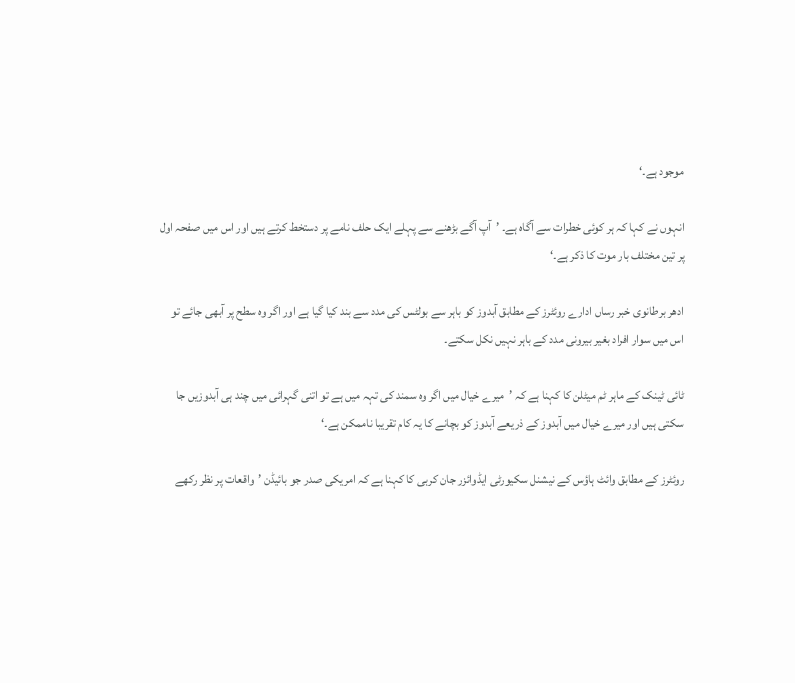موجود ہے۔‘

انہوں نے کہا کہ ہر کوئی خطرات سے آگاہ ہے۔ ’آپ آگے بڑھنے سے پہلے ایک حلف نامے پر دستخط کرتے ہیں اور اس میں صفحہ اول پر تین مختلف بار موت کا ذکر ہے۔‘

ادھر برطانوی خبر رساں ادارے روئٹرز کے مطابق آبدوز کو باہر سے بولٹس کی مدد سے بند کیا گیا ہے اور اگر وہ سطح پر آبھی جائے تو اس میں سوار افراد بغیر بیرونی مدد کے باہر نہیں نکل سکتے۔

ٹائی ٹینک کے ماہر ٹم میٹلن کا کہنا ہے کہ ’میرے خیال میں اگر وہ سمند کی تہہ میں ہے تو اتنی گہرائی میں چند ہی آبدوزیں جا سکتی ہیں اور میرے خیال میں آبدوز کے ذریعے آبدوز کو بچانے کا یہ کام تقریبا ناممکن ہے۔‘

روئٹرز کے مطابق وائٹ ہاؤس کے نیشنل سکیورٹی ایڈوائزر جان کربی کا کہنا ہے کہ امریکی صدر جو بائیڈن ’واقعات پر نظر رکھے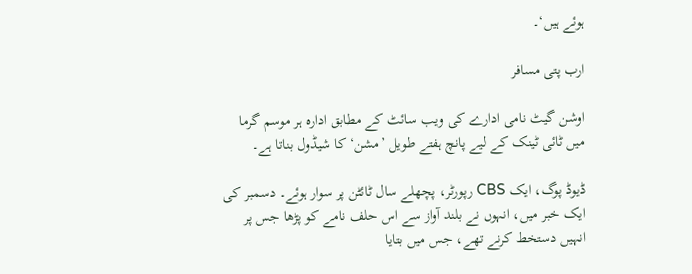ہوئے ہیں‘۔

ارب پتی مسافر

اوشن گیٹ نامی ادارے کی ویب سائٹ کے مطابق ادارہ ہر موسم گرما میں ٹائی ٹینک کے لیے پانچ ہفتے طویل ’مشن‘ کا شیڈول بناتا ہے۔

ڈیوڈ پوگ، ایک CBS رپورٹر، پچھلے سال ٹائٹن پر سوار ہوئے۔ دسمبر کی ایک خبر میں، انہوں نے بلند آواز سے اس حلف نامے کو پڑھا جس پر انہیں دستخط کرنے تھے، جس میں بتایا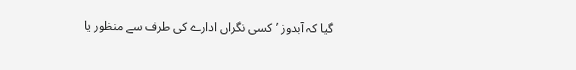گیا کہ آبدوز ’کسی نگراں ادارے کی طرف سے منظور یا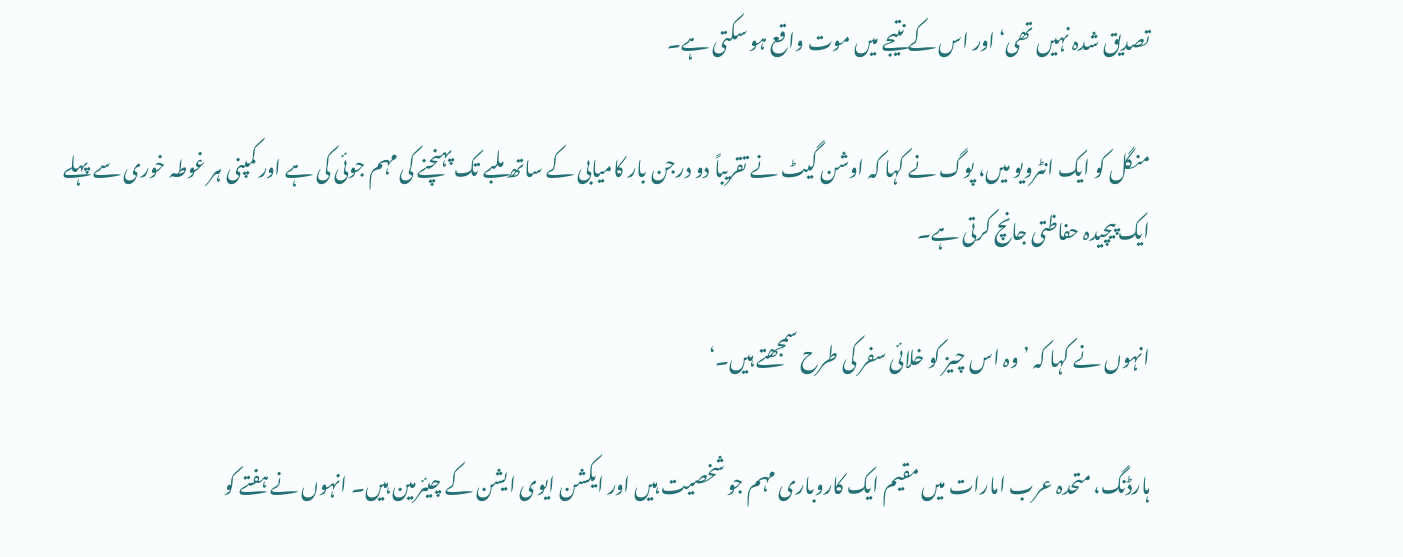تصدیق شدہ نہیں تھی‘ اور اس کے نتیجے میں موت واقع ہو سکتی ہے۔

منگل کو ایک انٹرویو میں، پوگ نے کہا کہ اوشن گیٹ نے تقریباً دو درجن بار کامیابی کے ساتھ ملبے تک پہنچنے کی مہم جوئی کی ہے اور کمپنی ہر غوطہ خوری سے پہلے ایک پیچیدہ حفاظتی جانچ کرتی ہے۔

انہوں نے کہا کہ ’وہ اس چیز کو خلائی سفر کی طرح سمجھتے ہیں۔‘

ہارڈنگ، متحدہ عرب امارات میں مقیم ایک کاروباری مہم جو شخصیت ہیں اور ایکشن ایوی ایشن کے چیئرمین ہیں۔ انہوں نے ہفتے کو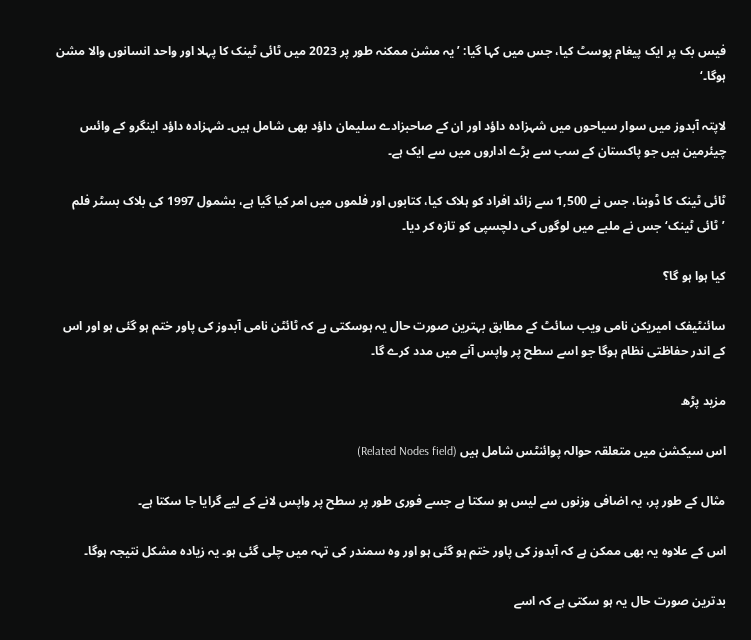فیس بک پر ایک پیغام پوسٹ کیا، جس میں کہا گیا: ’یہ مشن ممکنہ طور پر 2023 میں ٹائی ٹینک کا پہلا اور واحد انسانوں والا مشن ہوگا۔‘

لاپتہ آبدوز میں سوار سیاحوں میں شہزادہ داؤد اور ان کے صاحبزادے سلیمان داؤد بھی شامل ہیں۔ شہزادہ داؤد اینگرو کے وائس چیئرمین ہیں جو پاکستان کے سب سے بڑے اداروں میں سے ایک ہے۔

ٹائی ٹینک کا ڈوبنا، جس نے 1,500 سے زائد افراد کو ہلاک کیا، کتابوں اور فلموں میں امر کیا گیا ہے، بشمول 1997 کی بلاک بسٹر فلم ’ٹائی ٹینک‘جس نے ملبے میں لوگوں کی دلچسپی کو تازہ کر دیا۔

کیا ہوا ہو گا؟

سائنٹیفک امیریکن نامی ویب سائٹ کے مطابق بہترین صورت حال یہ ہوسکتی ہے کہ ٹائٹن نامی آبدوز کی پاور ختم ہو گئی ہو اور اس کے اندر حفاظتی نظام ہوگا جو اسے سطح پر واپس آنے میں مدد کرے گا۔

مزید پڑھ

اس سیکشن میں متعلقہ حوالہ پوائنٹس شامل ہیں (Related Nodes field)

مثال کے طور پر، یہ اضافی وزنوں سے لیس ہو سکتا ہے جسے فوری طور پر سطح پر واپس لانے کے لیے گرایا جا سکتا ہے۔

اس کے علاوہ یہ بھی ممکن ہے کہ آبدوز کی پاور ختم ہو گئی ہو اور وہ سمندر کی تہہ میں چلی گئی ہو۔ یہ زیادہ مشکل نتیجہ ہوگا۔

بدترین صورت حال یہ ہو سکتی ہے کہ اسے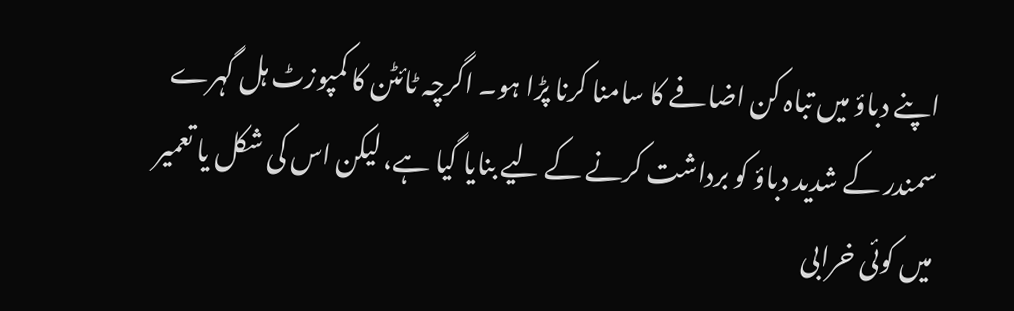اپنے دباؤ میں تباہ کن اضافے کا سامنا کرنا پڑا ہو۔ اگرچہ ٹائٹن کا کمپوزٹ ہل گہرے سمندر کے شدید دباؤ کو برداشت کرنے کے لیے بنایا گیا ہے، لیکن اس کی شکل یا تعمیر میں کوئی خرابی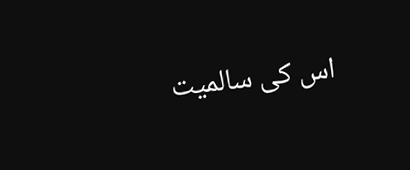اس کی سالمیت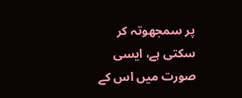پر سمجھوتہ کر سکتی ہے، ایسی صورت میں اس کے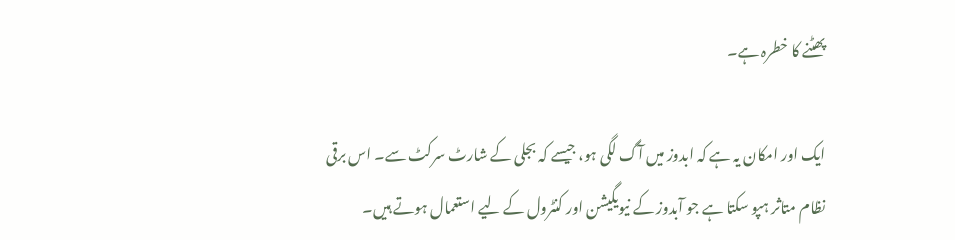پھٹنے کا خطرہ ہے۔

ایک اور امکان یہ ہے کہ ابدوز میں آگ لگی ہو، جیسے کہ بجلی کے شارٹ سرکٹ سے۔ اس برقی نظام متاثر ہپو سکتا ہے جو آبدوز کے نیویگیشن اور کنٹرول کے لیے استعمال ہوتے ہیں۔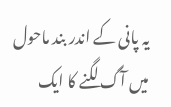یہ پانی کے اندر بند ماحول میں آگ لگنے کا ایک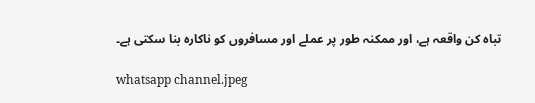تباہ کن واقعہ ہے، اور ممکنہ طور پر عملے اور مسافروں کو ناکارہ بنا سکتی ہے۔

whatsapp channel.jpeg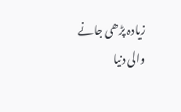زیادہ پڑھی جانے والی دنیا